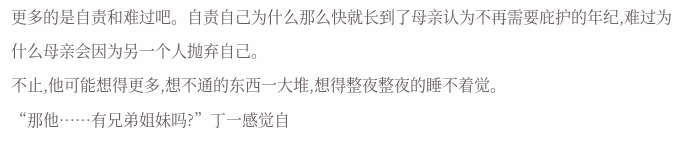更多的是自责和难过吧。自责自己为什么那么快就长到了母亲认为不再需要庇护的年纪,难过为什么母亲会因为另一个人抛弃自己。
不止,他可能想得更多,想不通的东西一大堆,想得整夜整夜的睡不着觉。
“那他……有兄弟姐妹吗?”丁一感觉自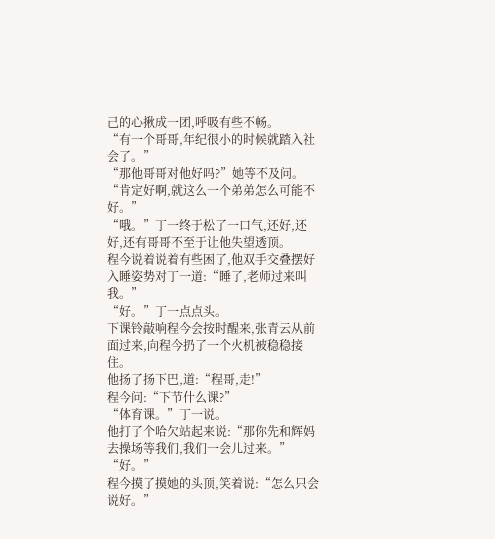己的心揪成一团,呼吸有些不畅。
“有一个哥哥,年纪很小的时候就踏入社会了。”
“那他哥哥对他好吗?”她等不及问。
“肯定好啊,就这么一个弟弟怎么可能不好。”
“哦。”丁一终于松了一口气,还好,还好,还有哥哥不至于让他失望透顶。
程今说着说着有些困了,他双手交叠摆好入睡姿势对丁一道:“睡了,老师过来叫我。”
“好。”丁一点点头。
下课铃敲响程今会按时醒来,张青云从前面过来,向程今扔了一个火机被稳稳接住。
他扬了扬下巴,道:“程哥,走!”
程今问:“下节什么课?”
“体育课。”丁一说。
他打了个哈欠站起来说:“那你先和辉妈去操场等我们,我们一会儿过来。”
“好。”
程今摸了摸她的头顶,笑着说:“怎么只会说好。”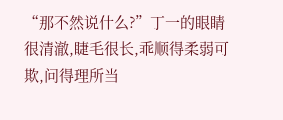“那不然说什么?”丁一的眼睛很清澈,睫毛很长,乖顺得柔弱可欺,问得理所当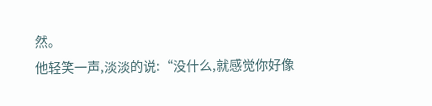然。
他轻笑一声,淡淡的说:“没什么,就感觉你好像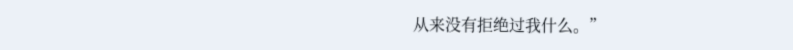从来没有拒绝过我什么。”